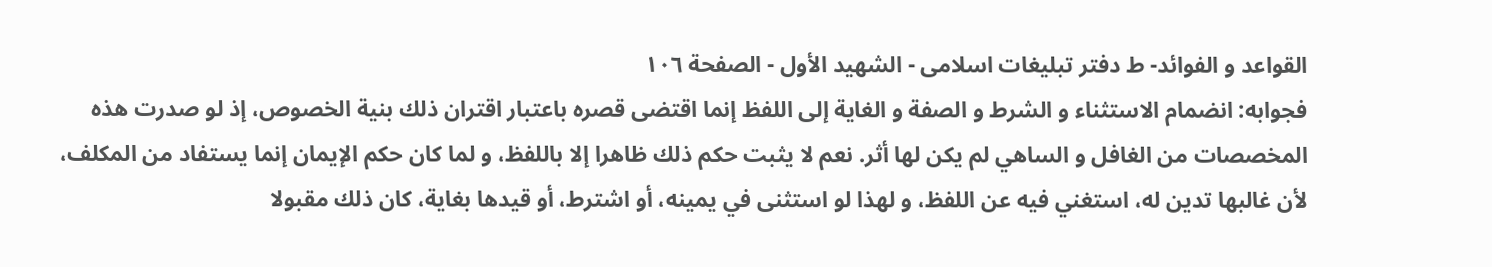القواعد و الفوائد- ط دفتر تبلیغات اسلامی - الشهيد الأول - الصفحة ١٠٦
فجوابه: انضمام الاستثناء و الشرط و الصفة و الغاية إلى اللفظ إنما اقتضى قصره باعتبار اقتران ذلك بنية الخصوص، إذ لو صدرت هذه المخصصات من الغافل و الساهي لم يكن لها أثر. نعم لا يثبت حكم ذلك ظاهرا إلا باللفظ، و لما كان حكم الإيمان إنما يستفاد من المكلف، لأن غالبها تدين له، استغني فيه عن اللفظ، و لهذا لو استثنى في يمينه، أو اشترط، أو قيدها بغاية، كان ذلك مقبولا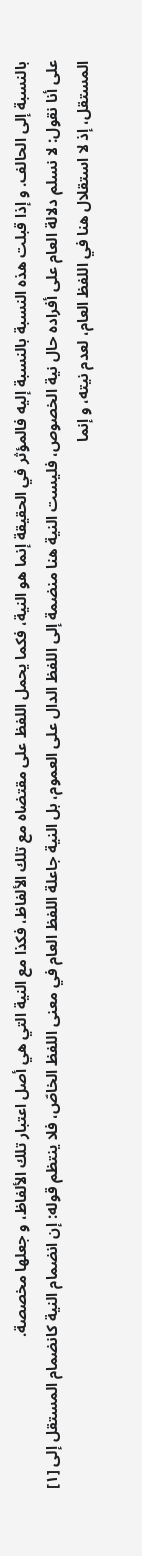بالنسبة إلى الحالف. و إذا قبلت هذه النسبة بالنسبة إليه فالمؤثر في الحقيقة إنما هو النية، فكما يحمل اللفظ على مقتضاه مع تلك الألفاظ، فكذا مع النية التي هي أصل اعتبار تلك الألفاظ، و جعلها مخصصة.
على أنا نقول: لا نسلم دلالة العام على أفراده حال نية الخصوص، فليست النية هنا منضمة إلى اللفظ الدال على العموم، بل النية جاعلة اللفظ العام في معنى اللفظ الخاصّ، فلا ينتظم قوله: إن انضمام النية كانضمام المستقل إلى [١] المستقل، إذ لا استقلال هنا في اللفظ العام، لعدم نيته، و إنما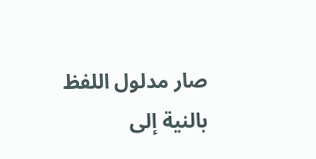صار مدلول اللفظ بالنية إلى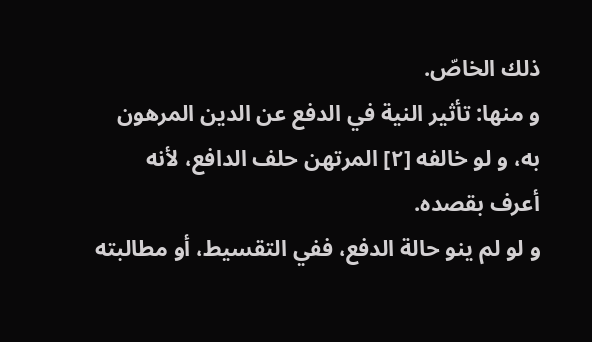ذلك الخاصّ.
و منها: تأثير النية في الدفع عن الدين المرهون به، و لو خالفه [٢] المرتهن حلف الدافع، لأنه أعرف بقصده.
و لو لم ينو حالة الدفع، ففي التقسيط، أو مطالبته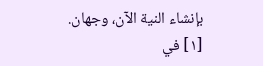بإنشاء النية الآن، وجهان.
[١] في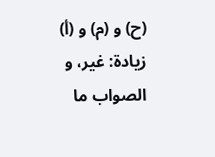(ح) و (م) و (أ) زيادة: غير، و الصواب ما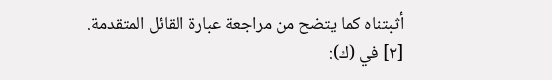أثبتناه كما يتضح من مراجعة عبارة القائل المتقدمة.
[٢] في (ك):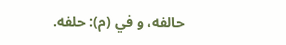حالفه، و في (م): حلفه.